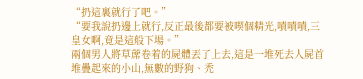“扔這裏就行了吧。”
“要我說扔邊上就行,反正最後都要被喫個精光,嘖嘖嘖,三皇女啊,竟是這般下場。”
兩個男人將草蓆卷着的屍體丟了上去,這是一堆死去人屍首堆疊起來的小山,無數的野狗、禿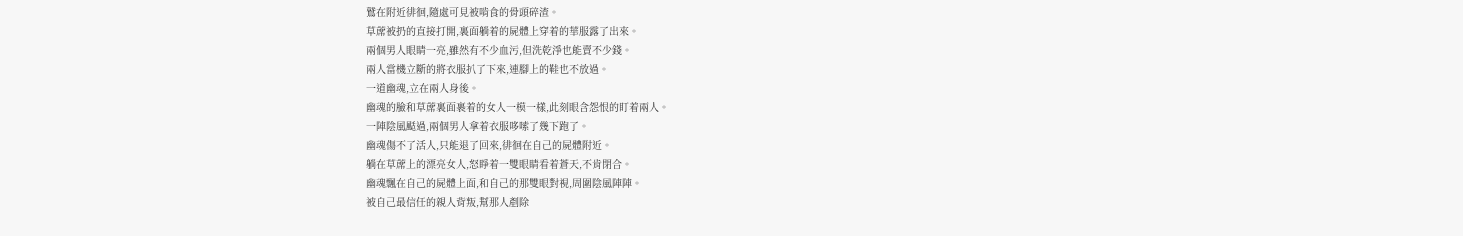鷲在附近徘徊,隨處可見被啃食的骨頭碎渣。
草蓆被扔的直接打開,裏面躺着的屍體上穿着的華服露了出來。
兩個男人眼睛一亮,雖然有不少血污,但洗乾淨也能賣不少錢。
兩人當機立斷的將衣服扒了下來,連腳上的鞋也不放過。
一道幽魂,立在兩人身後。
幽魂的臉和草蓆裏面裹着的女人一模一樣,此刻眼含怨恨的盯着兩人。
一陣陰風颳過,兩個男人拿着衣服哆嗦了幾下跑了。
幽魂傷不了活人,只能退了回來,徘徊在自己的屍體附近。
躺在草蓆上的漂亮女人,怒睜着一雙眼睛看着蒼天,不肯閉合。
幽魂飄在自己的屍體上面,和自己的那雙眼對視,周圍陰風陣陣。
被自己最信任的親人背叛,幫那人剷除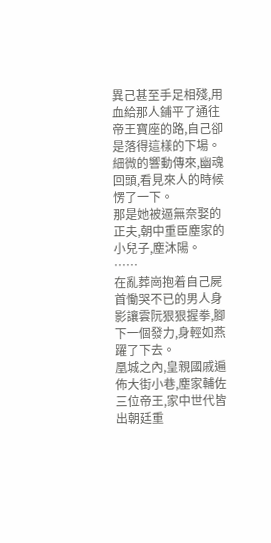異己甚至手足相殘,用血給那人鋪平了通往帝王寶座的路,自己卻是落得這樣的下場。
細微的響動傳來,幽魂回頭,看見來人的時候愣了一下。
那是她被逼無奈娶的正夫,朝中重臣塵家的小兒子,塵沐陽。
……
在亂葬崗抱着自己屍首慟哭不已的男人身影讓雲阮狠狠握拳,腳下一個發力,身輕如燕躍了下去。
凰城之內,皇親國戚遍佈大街小巷,塵家輔佐三位帝王,家中世代皆出朝廷重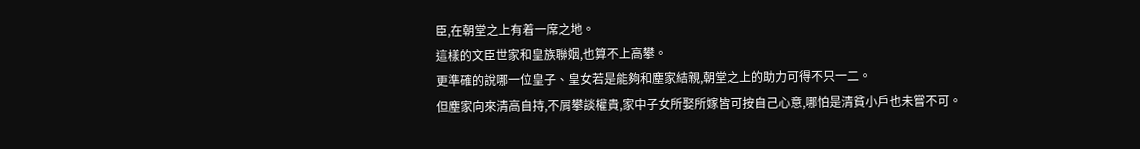臣,在朝堂之上有着一席之地。
這樣的文臣世家和皇族聯姻,也算不上高攀。
更準確的說哪一位皇子、皇女若是能夠和塵家結親,朝堂之上的助力可得不只一二。
但塵家向來清高自持,不屑攀談權貴,家中子女所娶所嫁皆可按自己心意,哪怕是清貧小戶也未嘗不可。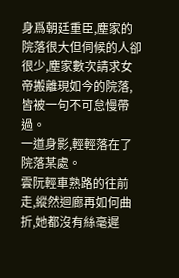身爲朝廷重臣,塵家的院落很大但伺候的人卻很少,塵家數次請求女帝搬離現如今的院落,皆被一句不可怠慢帶過。
一道身影,輕輕落在了院落某處。
雲阮輕車熟路的往前走,縱然迴廊再如何曲折,她都沒有絲毫遲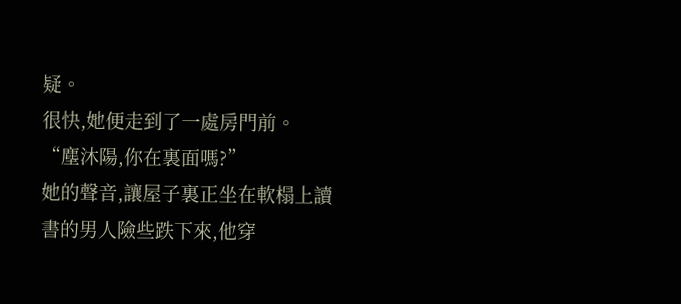疑。
很快,她便走到了一處房門前。
“塵沐陽,你在裏面嗎?”
她的聲音,讓屋子裏正坐在軟榻上讀書的男人險些跌下來,他穿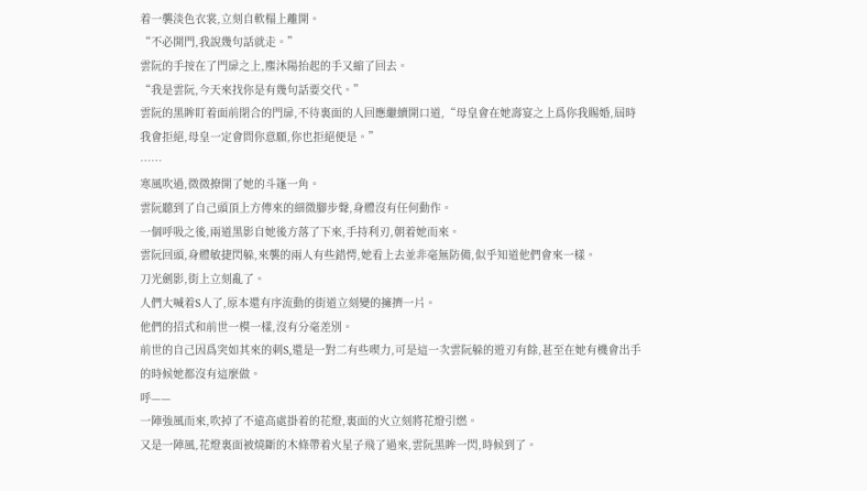着一襲淡色衣裳,立刻自軟榻上離開。
“不必開門,我說幾句話就走。”
雲阮的手按在了門扉之上,塵沐陽抬起的手又縮了回去。
“我是雲阮,今天來找你是有幾句話要交代。”
雲阮的黑眸盯着面前閉合的門扉,不待裏面的人回應繼續開口道,“母皇會在她壽宴之上爲你我賜婚,屆時我會拒絕,母皇一定會問你意願,你也拒絕便是。”
……
寒風吹過,微微撩開了她的斗篷一角。
雲阮聽到了自己頭頂上方傳來的細微腳步聲,身體沒有任何動作。
一個呼吸之後,兩道黑影自她後方落了下來,手持利刃,朝着她而來。
雲阮回頭,身體敏捷閃躲,來襲的兩人有些錯愕,她看上去並非毫無防備,似乎知道他們會來一樣。
刀光劍影,街上立刻亂了。
人們大喊着S人了,原本還有序流動的街道立刻變的擁擠一片。
他們的招式和前世一模一樣,沒有分毫差別。
前世的自己因爲突如其來的刺S,還是一對二有些喫力,可是這一次雲阮躲的遊刃有餘,甚至在她有機會出手的時候她都沒有這麼做。
呼——
一陣強風而來,吹掉了不遠高處掛着的花燈,裏面的火立刻將花燈引燃。
又是一陣風,花燈裏面被燒斷的木條帶着火星子飛了過來,雲阮黑眸一閃,時候到了。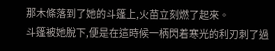那木條落到了她的斗篷上,火苗立刻燃了起來。
斗篷被她脫下,便是在這時候一柄閃着寒光的利刃刺了過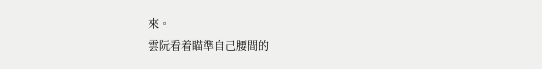來。
雲阮看着瞄準自己腰間的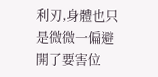利刃,身體也只是微微一偏避開了要害位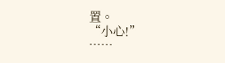置。
“小心!”
……